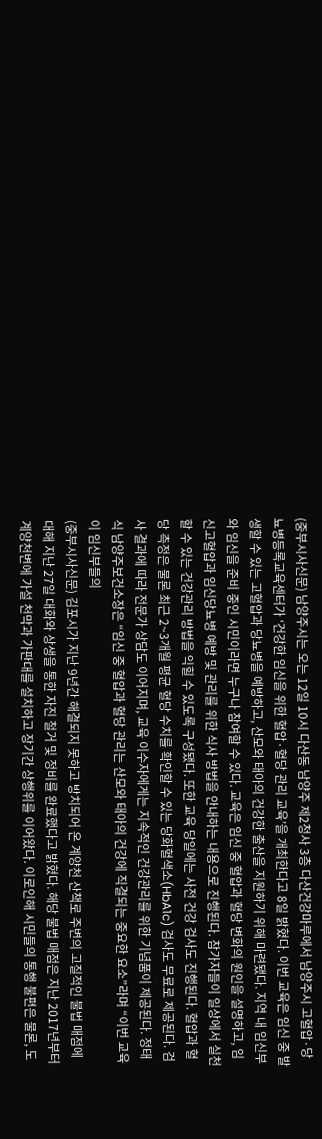(중부시사신문) 남양주시는 오는 12일 10시 다산동 남양주 제2청사 3층 다산건강마루에서 남양주시 고혈압·당뇨병등록교육센터가 ‘건강한 임신을 위한 혈압·혈당 관리 교육’을 개최한다고 8일 밝혔다. 이번 교육은 임신 중 발생할 수 있는 고혈압과 당뇨병을 예방하고, 산모와 태아의 건강한 출산을 지원하기 위해 마련됐다. 지역 내 임신부와 임신을 준비 중인 시민이라면 누구나 참여할 수 있다. 교육은 임신 중 혈압과 혈당 변화의 원인을 설명하고, 임신고혈압과 임신당뇨병 예방 및 관리를 위한 식사 방법을 안내하는 내용으로 진행된다. 참가자들이 일상에서 실천할 수 있는 건강관리 방법을 익힐 수 있도록 구성됐다. 또한 교육 당일에는 사전 건강 검사도 진행된다. 혈압과 혈당 측정은 물론 최근 2~3개월 평균 혈당 수치를 확인할 수 있는 당화혈색소(HbA1c) 검사도 무료로 제공된다. 검사 결과에 따라 전문가 상담도 이어지며, 교육 이수자에게는 지속적인 건강관리를 위한 기념품이 제공된다. 정태식 남양주보건소장은 “임신 중 혈압과 혈당 관리는 산모와 태아의 건강에 직결되는 중요한 요소”라며 “이번 교육이 임신부들의
(중부시사신문) 김포시가 지난 9년간 해결되지 못하고 방치되어 온 계양천 산책로 주변의 고질적인 불법 매점에 대해 지난 27일 대화와 상생을 통한 자진 철거 및 정비를 완료했다고 밝혔다. 해당 불법 매점은 지난 2017년부터 계양천변에 가설 천막과 가판대를 설치하고 장기간 상행위를 이어왔다. 이로인해 시민들의 통행 불편은 물론, 도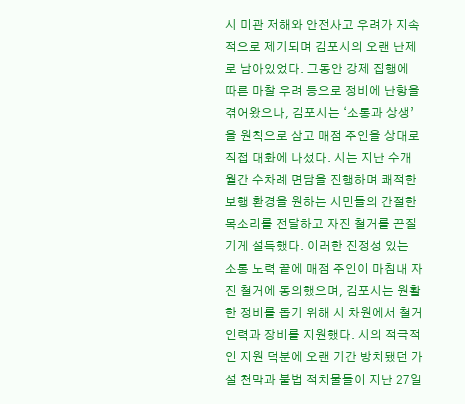시 미관 저해와 안전사고 우려가 지속적으로 제기되며 김포시의 오랜 난제로 남아있었다. 그동안 강제 집행에 따른 마찰 우려 등으로 정비에 난항을 겪어왔으나, 김포시는 ‘소통과 상생’을 원칙으로 삼고 매점 주인을 상대로 직접 대화에 나섰다. 시는 지난 수개월간 수차례 면담을 진행하며 쾌적한 보행 환경을 원하는 시민들의 간절한 목소리를 전달하고 자진 철거를 끈질기게 설득했다. 이러한 진정성 있는 소통 노력 끝에 매점 주인이 마침내 자진 철거에 동의했으며, 김포시는 원활한 정비를 돕기 위해 시 차원에서 철거 인력과 장비를 지원했다. 시의 적극적인 지원 덕분에 오랜 기간 방치됐던 가설 천막과 불법 적치물들이 지난 27일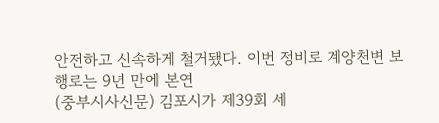안전하고 신속하게 철거됐다. 이번 정비로 계양천변 보행로는 9년 만에 본연
(중부시사신문) 김포시가 제39회 세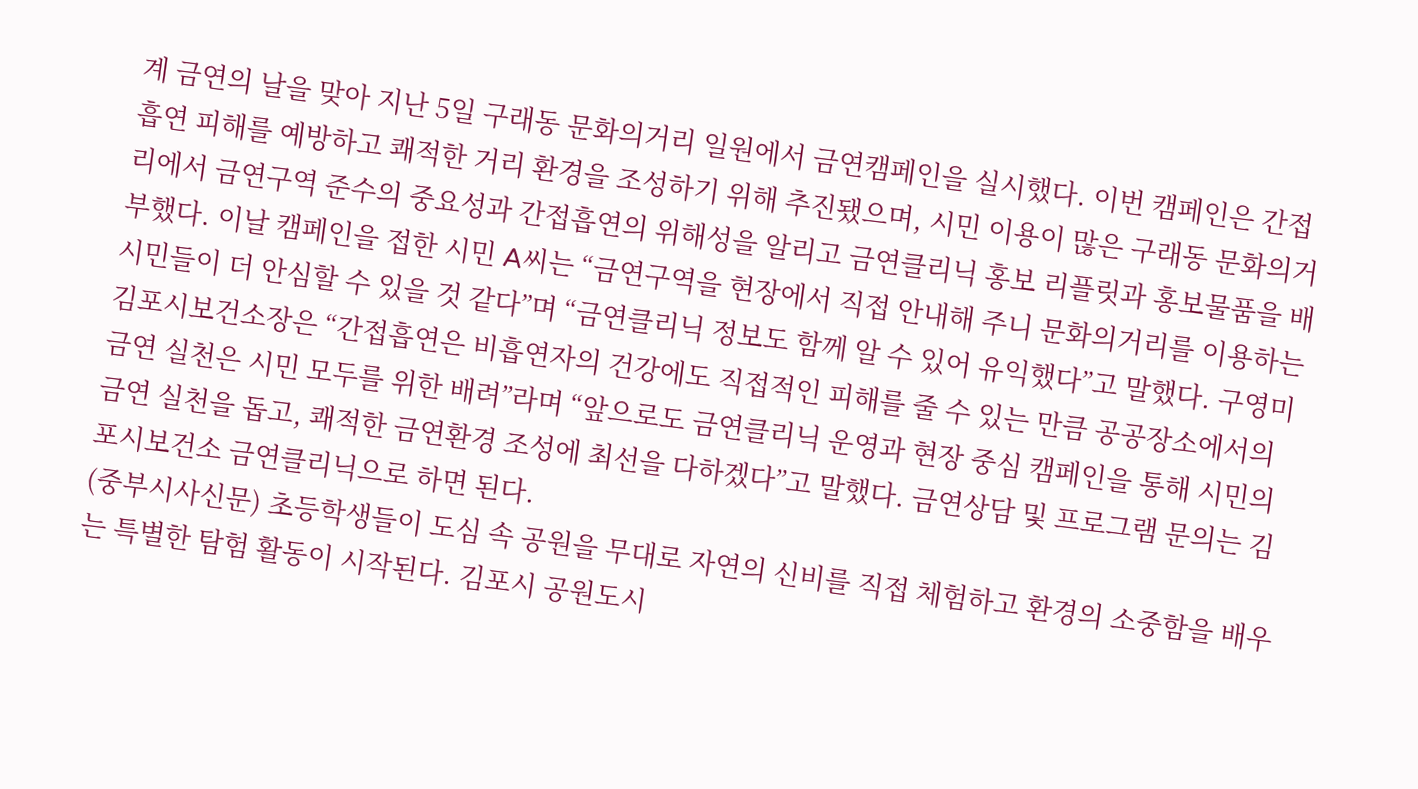계 금연의 날을 맞아 지난 5일 구래동 문화의거리 일원에서 금연캠페인을 실시했다. 이번 캠페인은 간접흡연 피해를 예방하고 쾌적한 거리 환경을 조성하기 위해 추진됐으며, 시민 이용이 많은 구래동 문화의거리에서 금연구역 준수의 중요성과 간접흡연의 위해성을 알리고 금연클리닉 홍보 리플릿과 홍보물품을 배부했다. 이날 캠페인을 접한 시민 A씨는 “금연구역을 현장에서 직접 안내해 주니 문화의거리를 이용하는 시민들이 더 안심할 수 있을 것 같다”며 “금연클리닉 정보도 함께 알 수 있어 유익했다”고 말했다. 구영미 김포시보건소장은 “간접흡연은 비흡연자의 건강에도 직접적인 피해를 줄 수 있는 만큼 공공장소에서의 금연 실천은 시민 모두를 위한 배려”라며 “앞으로도 금연클리닉 운영과 현장 중심 캠페인을 통해 시민의 금연 실천을 돕고, 쾌적한 금연환경 조성에 최선을 다하겠다”고 말했다. 금연상담 및 프로그램 문의는 김포시보건소 금연클리닉으로 하면 된다.
(중부시사신문) 초등학생들이 도심 속 공원을 무대로 자연의 신비를 직접 체험하고 환경의 소중함을 배우는 특별한 탐험 활동이 시작된다. 김포시 공원도시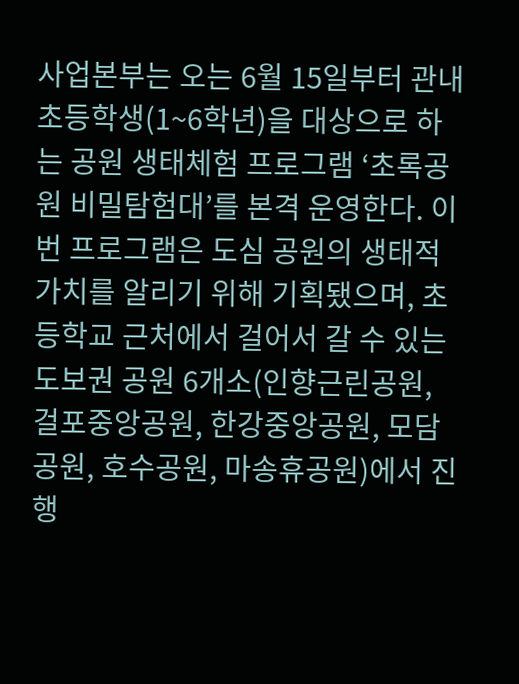사업본부는 오는 6월 15일부터 관내 초등학생(1~6학년)을 대상으로 하는 공원 생태체험 프로그램 ‘초록공원 비밀탐험대’를 본격 운영한다. 이번 프로그램은 도심 공원의 생태적 가치를 알리기 위해 기획됐으며, 초등학교 근처에서 걸어서 갈 수 있는 도보권 공원 6개소(인향근린공원, 걸포중앙공원, 한강중앙공원, 모담공원, 호수공원, 마송휴공원)에서 진행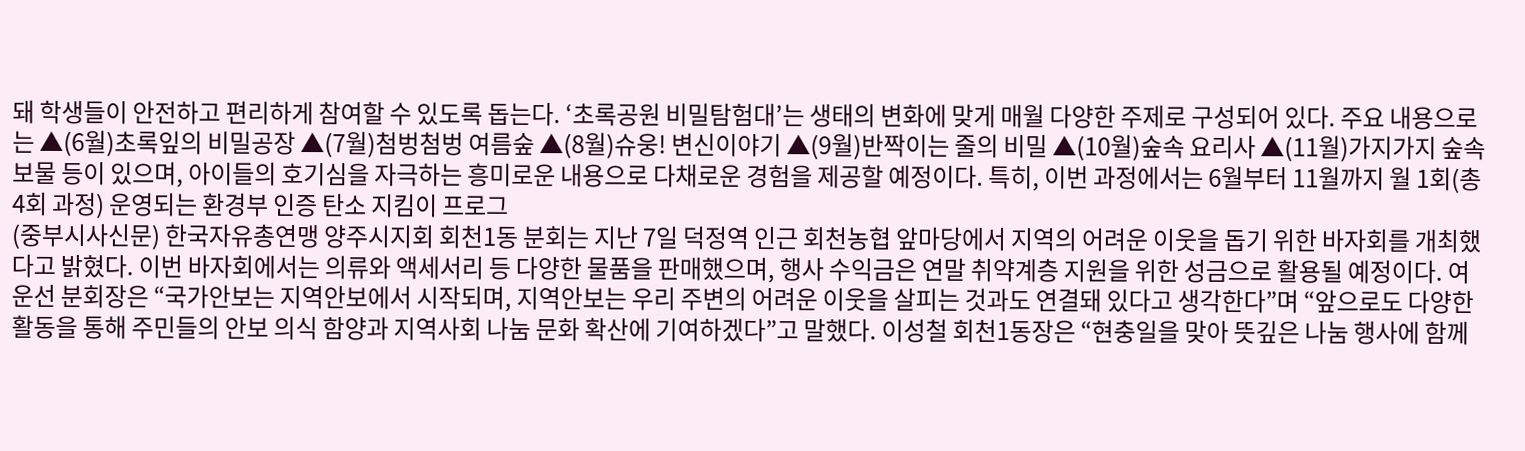돼 학생들이 안전하고 편리하게 참여할 수 있도록 돕는다. ‘초록공원 비밀탐험대’는 생태의 변화에 맞게 매월 다양한 주제로 구성되어 있다. 주요 내용으로는 ▲(6월)초록잎의 비밀공장 ▲(7월)첨벙첨벙 여름숲 ▲(8월)슈웅! 변신이야기 ▲(9월)반짝이는 줄의 비밀 ▲(10월)숲속 요리사 ▲(11월)가지가지 숲속 보물 등이 있으며, 아이들의 호기심을 자극하는 흥미로운 내용으로 다채로운 경험을 제공할 예정이다. 특히, 이번 과정에서는 6월부터 11월까지 월 1회(총 4회 과정) 운영되는 환경부 인증 탄소 지킴이 프로그
(중부시사신문) 한국자유총연맹 양주시지회 회천1동 분회는 지난 7일 덕정역 인근 회천농협 앞마당에서 지역의 어려운 이웃을 돕기 위한 바자회를 개최했다고 밝혔다. 이번 바자회에서는 의류와 액세서리 등 다양한 물품을 판매했으며, 행사 수익금은 연말 취약계층 지원을 위한 성금으로 활용될 예정이다. 여운선 분회장은 “국가안보는 지역안보에서 시작되며, 지역안보는 우리 주변의 어려운 이웃을 살피는 것과도 연결돼 있다고 생각한다”며 “앞으로도 다양한 활동을 통해 주민들의 안보 의식 함양과 지역사회 나눔 문화 확산에 기여하겠다”고 말했다. 이성철 회천1동장은 “현충일을 맞아 뜻깊은 나눔 행사에 함께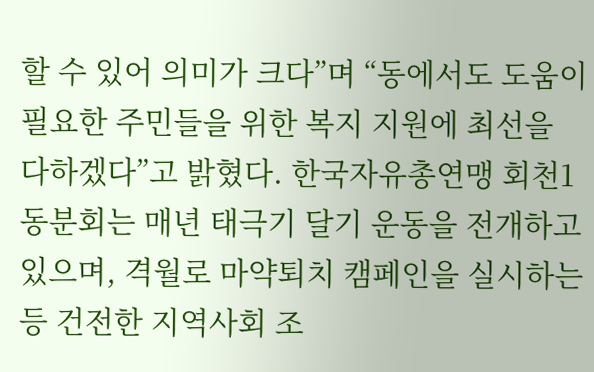할 수 있어 의미가 크다”며 “동에서도 도움이 필요한 주민들을 위한 복지 지원에 최선을 다하겠다”고 밝혔다. 한국자유총연맹 회천1동분회는 매년 태극기 달기 운동을 전개하고 있으며, 격월로 마약퇴치 캠페인을 실시하는 등 건전한 지역사회 조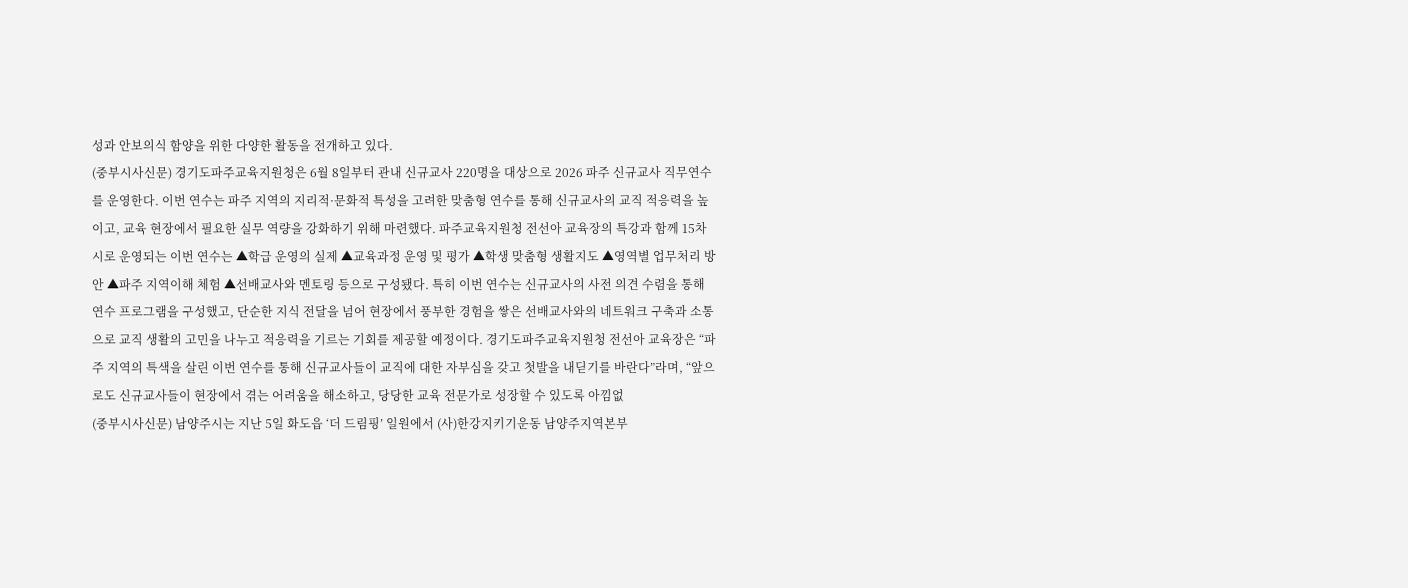성과 안보의식 함양을 위한 다양한 활동을 전개하고 있다.
(중부시사신문) 경기도파주교육지원청은 6월 8일부터 관내 신규교사 220명을 대상으로 2026 파주 신규교사 직무연수를 운영한다. 이번 연수는 파주 지역의 지리적·문화적 특성을 고려한 맞춤형 연수를 통해 신규교사의 교직 적응력을 높이고, 교육 현장에서 필요한 실무 역량을 강화하기 위해 마련했다. 파주교육지원청 전선아 교육장의 특강과 함께 15차시로 운영되는 이번 연수는 ▲학급 운영의 실제 ▲교육과정 운영 및 평가 ▲학생 맞춤형 생활지도 ▲영역별 업무처리 방안 ▲파주 지역이해 체험 ▲선배교사와 멘토링 등으로 구성됐다. 특히 이번 연수는 신규교사의 사전 의견 수렴을 통해 연수 프로그램을 구성했고, 단순한 지식 전달을 넘어 현장에서 풍부한 경험을 쌓은 선배교사와의 네트워크 구축과 소통으로 교직 생활의 고민을 나누고 적응력을 기르는 기회를 제공할 예정이다. 경기도파주교육지원청 전선아 교육장은 “파주 지역의 특색을 살린 이번 연수를 통해 신규교사들이 교직에 대한 자부심을 갖고 첫발을 내딛기를 바란다”라며, “앞으로도 신규교사들이 현장에서 겪는 어려움을 해소하고, 당당한 교육 전문가로 성장할 수 있도록 아낌없
(중부시사신문) 남양주시는 지난 5일 화도읍 ‘더 드림핑’ 일원에서 (사)한강지키기운동 남양주지역본부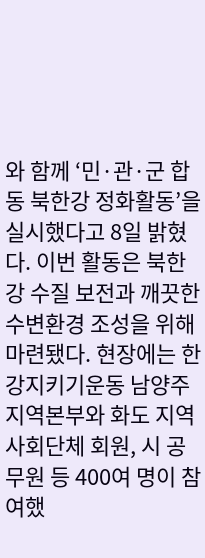와 함께 ‘민·관·군 합동 북한강 정화활동’을 실시했다고 8일 밝혔다. 이번 활동은 북한강 수질 보전과 깨끗한 수변환경 조성을 위해 마련됐다. 현장에는 한강지키기운동 남양주지역본부와 화도 지역 사회단체 회원, 시 공무원 등 400여 명이 참여했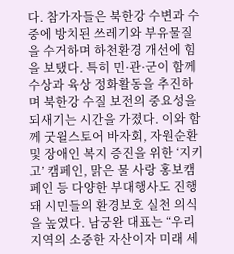다. 참가자들은 북한강 수변과 수중에 방치된 쓰레기와 부유물질을 수거하며 하천환경 개선에 힘을 보탰다. 특히 민·관·군이 함께 수상과 육상 정화활동을 추진하며 북한강 수질 보전의 중요성을 되새기는 시간을 가졌다. 이와 함께 굿윌스토어 바자회, 자원순환 및 장애인 복지 증진을 위한 ‘지키고’ 캠페인, 맑은 물 사랑 홍보캠페인 등 다양한 부대행사도 진행돼 시민들의 환경보호 실천 의식을 높였다. 남궁완 대표는 “우리 지역의 소중한 자산이자 미래 세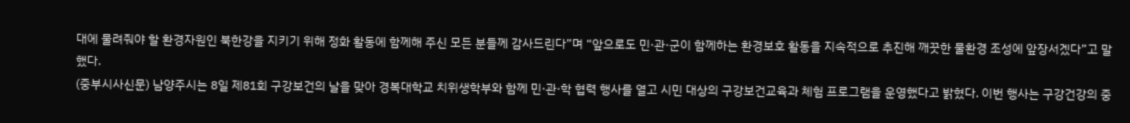대에 물려줘야 할 환경자원인 북한강을 지키기 위해 정화 활동에 함께해 주신 모든 분들께 감사드린다”며 “앞으로도 민·관·군이 함께하는 환경보호 활동을 지속적으로 추진해 깨끗한 물환경 조성에 앞장서겠다”고 말했다.
(중부시사신문) 남양주시는 8일 제81회 구강보건의 날을 맞아 경복대학교 치위생학부와 함께 민·관·학 협력 행사를 열고 시민 대상의 구강보건교육과 체험 프로그램을 운영했다고 밝혔다. 이번 행사는 구강건강의 중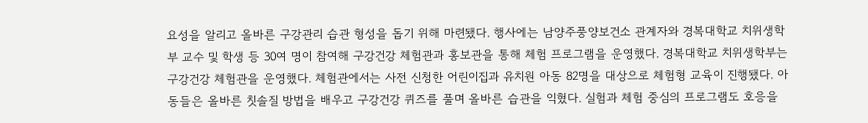요성을 알리고 올바른 구강관리 습관 형성을 돕기 위해 마련됐다. 행사에는 남양주풍양보건소 관계자와 경복대학교 치위생학부 교수 및 학생 등 30여 명이 참여해 구강건강 체험관과 홍보관을 통해 체험 프로그램을 운영했다. 경복대학교 치위생학부는 구강건강 체험관을 운영했다. 체험관에서는 사전 신청한 어린이집과 유치원 아동 82명을 대상으로 체험형 교육이 진행됐다. 아동들은 올바른 칫솔질 방법을 배우고 구강건강 퀴즈를 풀며 올바른 습관을 익혔다. 실험과 체험 중심의 프로그램도 호응을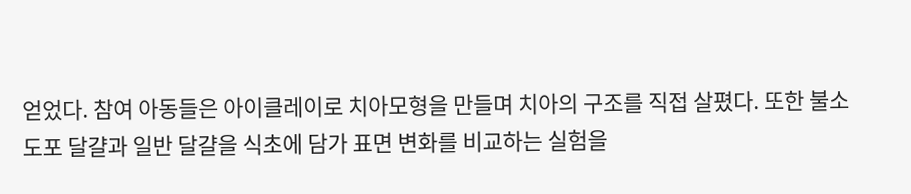얻었다. 참여 아동들은 아이클레이로 치아모형을 만들며 치아의 구조를 직접 살폈다. 또한 불소 도포 달걀과 일반 달걀을 식초에 담가 표면 변화를 비교하는 실험을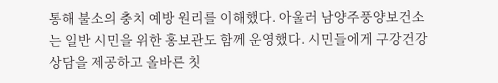통해 불소의 충치 예방 원리를 이해했다. 아울러 남양주풍양보건소는 일반 시민을 위한 홍보관도 함께 운영했다. 시민들에게 구강건강 상담을 제공하고 올바른 칫